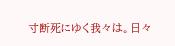寸断死にゆく我々は。日々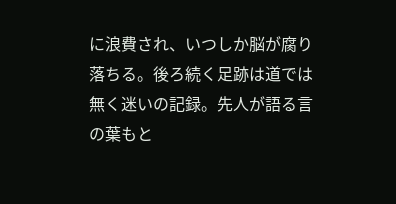に浪費され、いつしか脳が腐り落ちる。後ろ続く足跡は道では無く迷いの記録。先人が語る言の葉もと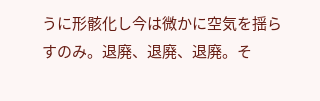うに形骸化し今は微かに空気を揺らすのみ。退廃、退廃、退廃。そ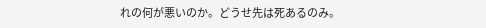れの何が悪いのか。どうせ先は死あるのみ。